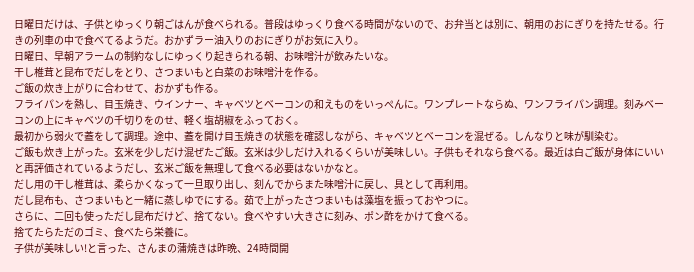日曜日だけは、子供とゆっくり朝ごはんが食べられる。普段はゆっくり食べる時間がないので、お弁当とは別に、朝用のおにぎりを持たせる。行きの列車の中で食べてるようだ。おかずラー油入りのおにぎりがお気に入り。
日曜日、早朝アラームの制約なしにゆっくり起きられる朝、お味噌汁が飲みたいな。
干し椎茸と昆布でだしをとり、さつまいもと白菜のお味噌汁を作る。
ご飯の炊き上がりに合わせて、おかずも作る。
フライパンを熱し、目玉焼き、ウインナー、キャベツとベーコンの和えものをいっぺんに。ワンプレートならぬ、ワンフライパン調理。刻みベーコンの上にキャベツの千切りをのせ、軽く塩胡椒をふっておく。
最初から弱火で蓋をして調理。途中、蓋を開け目玉焼きの状態を確認しながら、キャベツとベーコンを混ぜる。しんなりと味が馴染む。
ご飯も炊き上がった。玄米を少しだけ混ぜたご飯。玄米は少しだけ入れるくらいが美味しい。子供もそれなら食べる。最近は白ご飯が身体にいいと再評価されているようだし、玄米ご飯を無理して食べる必要はないかなと。
だし用の干し椎茸は、柔らかくなって一旦取り出し、刻んでからまた味噌汁に戻し、具として再利用。
だし昆布も、さつまいもと一緒に蒸しゆでにする。茹で上がったさつまいもは藻塩を振っておやつに。
さらに、二回も使っただし昆布だけど、捨てない。食べやすい大きさに刻み、ポン酢をかけて食べる。
捨てたらただのゴミ、食べたら栄養に。
子供が美味しい!と言った、さんまの蒲焼きは昨晩、24時間開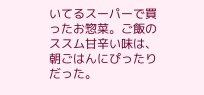いてるスーパーで買ったお惣菜。ご飯のススム甘辛い味は、朝ごはんにぴったりだった。